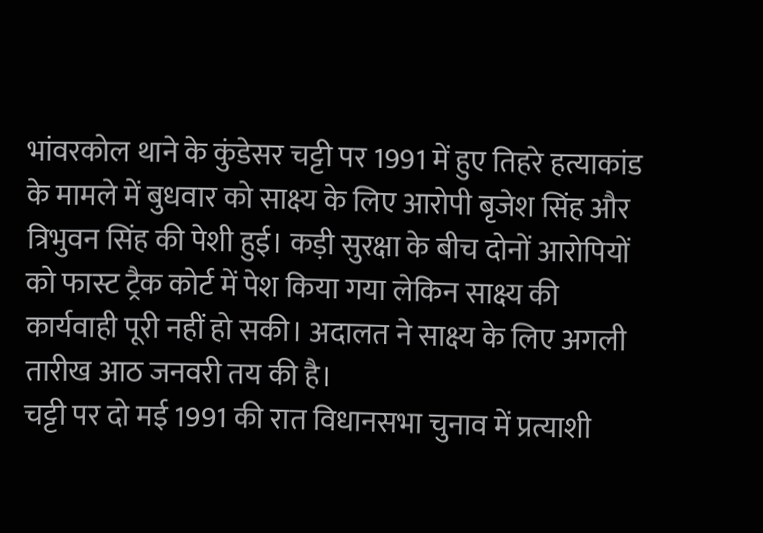भांवरकोल थाने के कुंडेसर चट्टी पर 1991 में हुए तिहरे हत्याकांड के मामले में बुधवार को साक्ष्य के लिए आरोपी बृजेश सिंह और त्रिभुवन सिंह की पेशी हुई। कड़ी सुरक्षा के बीच दोनों आरोपियों को फास्ट ट्रैक कोर्ट में पेश किया गया लेकिन साक्ष्य की कार्यवाही पूरी नहीं हो सकी। अदालत ने साक्ष्य के लिए अगली तारीख आठ जनवरी तय की है।
चट्टी पर दो मई 1991 की रात विधानसभा चुनाव में प्रत्याशी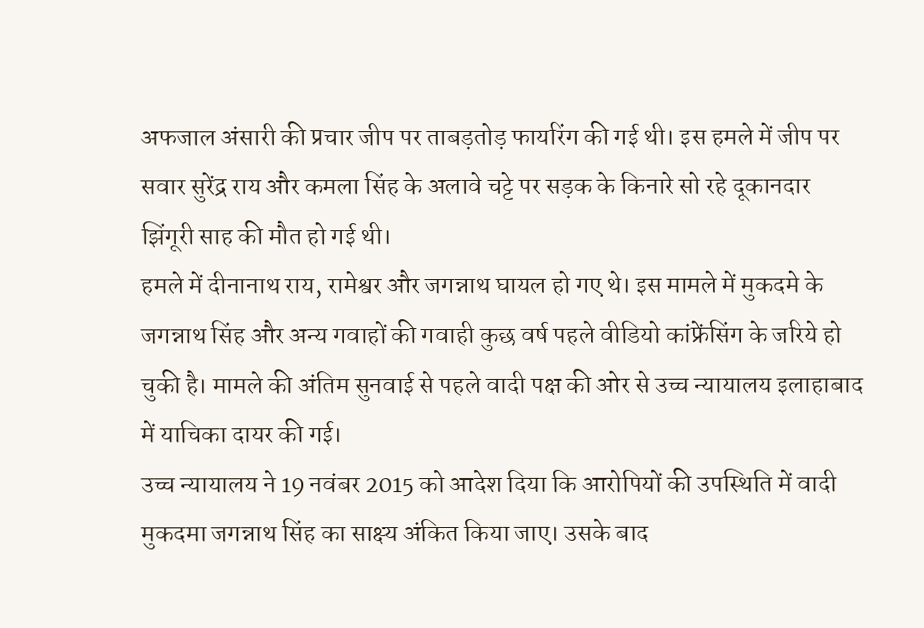अफजाल अंसारी की प्रचार जीप पर ताबड़तोड़ फायरिंग की गई थी। इस हमले में जीप पर सवार सुरेंद्र राय और कमला सिंह के अलावे चट्टे पर सड़क के किनारे सो रहे दूकानदार झिंगूरी साह की मौत हो गई थी।
हमले में दीनानाथ राय, रामेश्वर और जगन्नाथ घायल हो गए थे। इस मामले में मुकदमे के जगन्नाथ सिंह और अन्य गवाहों की गवाही कुछ वर्ष पहले वीडियो कांफ्रेंसिंग के जरिये हो चुकी है। मामले की अंतिम सुनवाई से पहले वादी पक्ष की ओर से उच्च न्यायालय इलाहाबाद में याचिका दायर की गई।
उच्च न्यायालय ने 19 नवंबर 2015 को आदेश दिया कि आरोपियों की उपस्थिति में वादी मुकदमा जगन्नाथ सिंह का साक्ष्य अंकित किया जाए। उसके बाद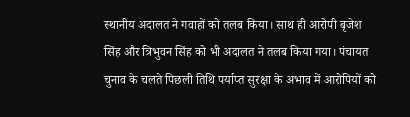स्थानीय अदालत ने गवाहों को तलब किया। साथ ही आरोपी बृजेश सिंह और त्रिभुवन सिंह को भी अदालत ने तलब किया गया। पंचायत चुनाव के चलते पिछली तिथि पर्याप्त सुरक्षा के अभाव में आरोपियों को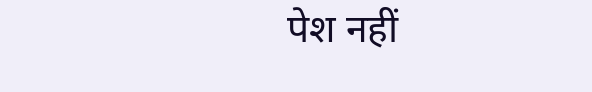पेश नहीं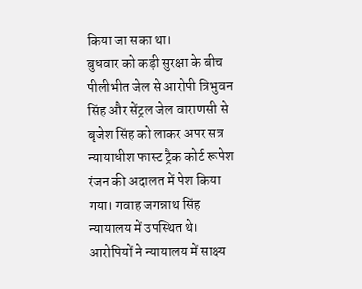किया जा सका था।
बुधवार को कड़ी सुरक्षा के बीच पीलीभीत जेल से आरोपी त्रिभुवन सिंह और सेंट्रल जेल वाराणसी से बृजेश सिंह को लाकर अपर सत्र न्यायाधीश फास्ट ट्रैक कोर्ट रूपेश रंजन की अदालत में पेश किया गया। गवाह जगन्नाथ सिंह न्यायालय में उपस्थित थे।
आरोपियों ने न्यायालय में साक्ष्य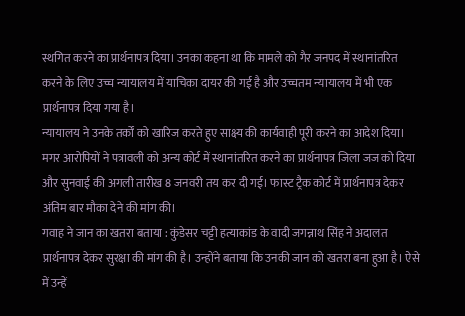स्थगित करने का प्रार्थनापत्र दिया। उनका कहना था कि मामले को गैर जनपद में स्थानांतरित करने के लिए उच्च न्यायालय में याचिका दायर की गई है और उच्चतम न्यायालय में भी एक प्रार्थनापत्र दिया गया है।
न्यायालय ने उनके तर्कों को खारिज करते हुए साक्ष्य की कार्यवाही पूरी करने का आदेश दिया। मगर आरोपियों ने पत्रावली को अन्य कोर्ट में स्थानांतरित करने का प्रार्थनापत्र जिला जज को दिया और सुनवाई की अगली तारीख 8 जनवरी तय कर दी गई। फास्ट ट्रैक कोर्ट में प्रार्थनापत्र देकर अंतिम बार मौका देने की मांग की।
गवाह ने जान का खतरा बताया : कुंडेसर चट्टी हत्याकांड के वादी जगन्नाथ सिंह ने अदालत प्रार्थनापत्र देकर सुरक्षा की मांग की है। उन्होंने बताया कि उनकी जान को खतरा बना हुआ है। ऐसे में उन्हें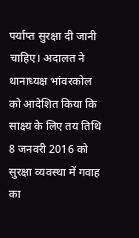पर्याप्त सुरक्षा दी जानी चाहिए। अदालत ने थानाध्यक्ष भांवरकोल को आदेशित किया कि साक्ष्य के लिए तय तिथि 8 जनवरी 2016 को सुरक्षा व्यवस्था में गवाह का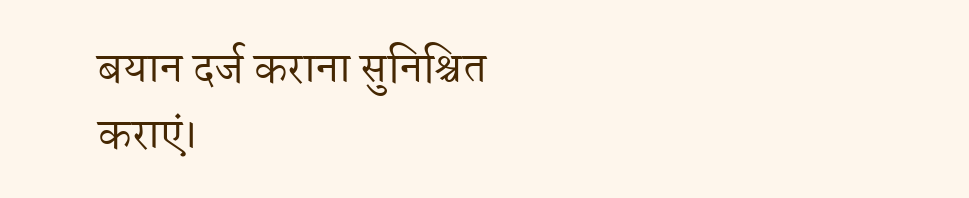बयान दर्ज कराना सुनिश्चित कराएं।